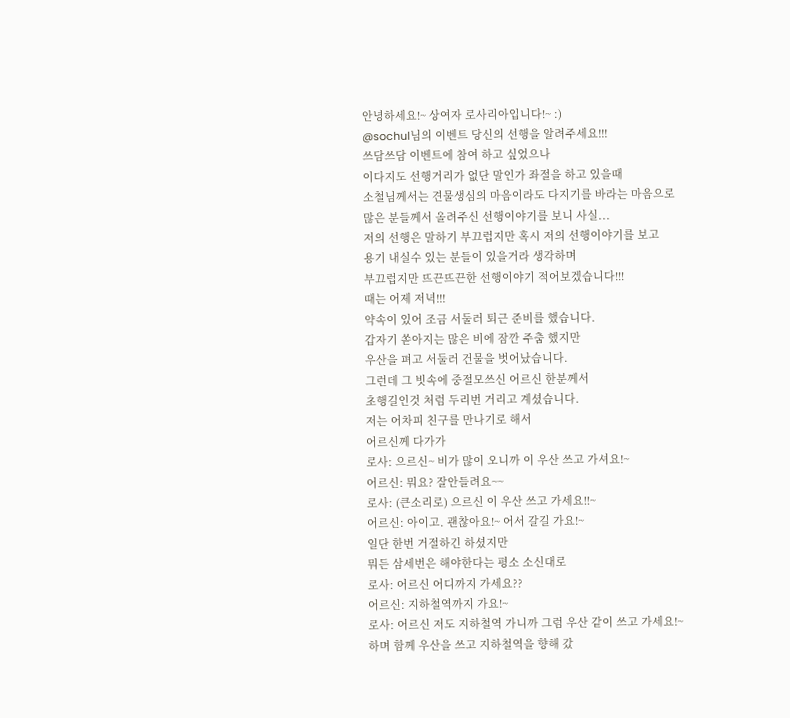안녕하세요!~ 상여자 로사리아입니다!~ :)
@sochul님의 이벤트 당신의 선행을 알려주세요!!!
쓰담쓰담 이벤트에 참여 하고 싶었으나
이다지도 선행거리가 없단 말인가 좌절을 하고 있을때
소철님께서는 견물생심의 마음이라도 다지기를 바라는 마음으로
많은 분들께서 올려주신 선행이야기를 보니 사실...
저의 선행은 말하기 부끄럽지만 혹시 저의 선행이야기를 보고
용기 내실수 있는 분들이 있을거라 생각하며
부끄럽지만 뜨끈뜨끈한 선행이야기 적어보겠습니다!!!
때는 어제 저녁!!!
약속이 있어 조금 서둘러 퇴근 준비를 했습니다.
갑자기 쏟아지는 많은 비에 잠깐 주춤 했지만
우산을 펴고 서둘러 건물을 벗어났습니다.
그런데 그 빗속에 중절모쓰신 어르신 한분께서
초행길인것 처럼 두리번 거리고 계셨습니다.
저는 어차피 친구를 만나기로 해서
어르신께 다가가
로사: 으르신~ 비가 많이 오니까 이 우산 쓰고 가셔요!~
어르신: 뭐요? 잘안들려요~~
로사: (큰소리로) 으르신 이 우산 쓰고 가세요!!~
어르신: 아이고. 괜찮아요!~ 어서 갈길 가요!~
일단 한번 거절하긴 하셨지만
뭐든 삼세번은 해야한다는 평소 소신대로
로사: 어르신 어디까지 가세요??
어르신: 지하철역까지 가요!~
로사: 어르신 저도 지하철역 가니까 그럼 우산 같이 쓰고 가세요!~
하며 함께 우산을 쓰고 지하철역을 향해 갔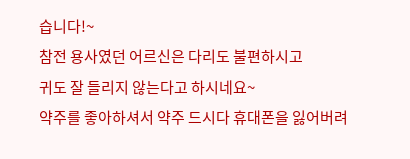습니다!~
참전 용사였던 어르신은 다리도 불편하시고
귀도 잘 들리지 않는다고 하시네요~
약주를 좋아하셔서 약주 드시다 휴대폰을 잃어버려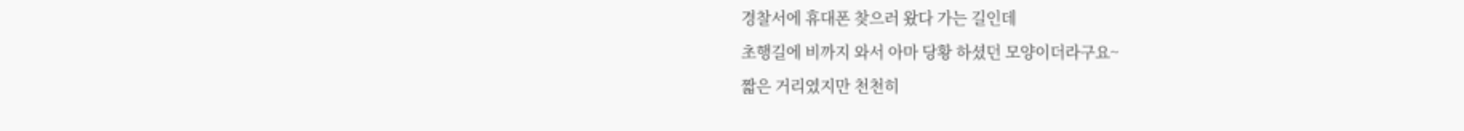경찰서에 휴대폰 찾으러 왔다 가는 길인데
초행길에 비까지 와서 아마 당황 하셨던 모양이더라구요~
짧은 거리였지만 천천히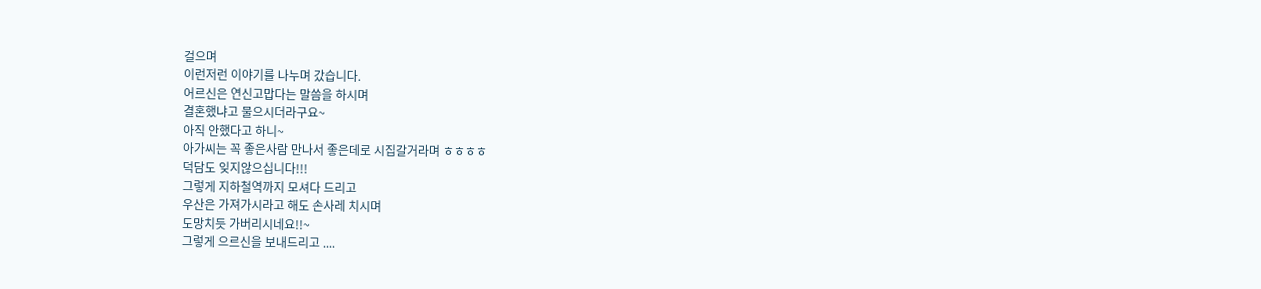걸으며
이런저런 이야기를 나누며 갔습니다.
어르신은 연신고맙다는 말씀을 하시며
결혼했냐고 물으시더라구요~
아직 안했다고 하니~
아가씨는 꼭 좋은사람 만나서 좋은데로 시집갈거라며 ㅎㅎㅎㅎ
덕담도 잊지않으십니다!!!
그렇게 지하철역까지 모셔다 드리고
우산은 가져가시라고 해도 손사레 치시며
도망치듯 가버리시네요!!~
그렇게 으르신을 보내드리고 ....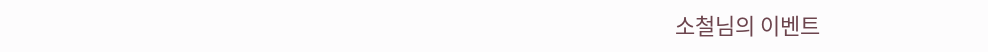소철님의 이벤트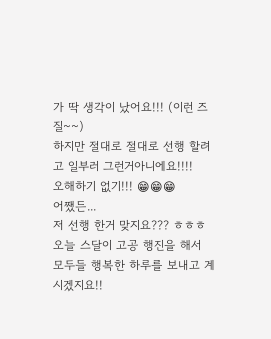가 딱 생각이 났어요!!! (이런 즈질~~)
하지만 절대로 절대로 선행 할려고 일부러 그런거아니에요!!!!
오해하기 없기!!! 😁😁😁
어쨌든...
저 선행 한거 맞지요??? ㅎㅎㅎ
오늘 스달이 고공 행진을 해서
모두들 행복한 하루를 보내고 계시겠지요!!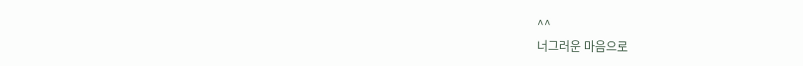^^
너그러운 마음으로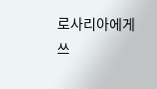로사리아에게
쓰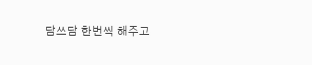담쓰담 한번씩 해주고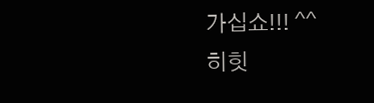가십쇼!!! ^^
히힛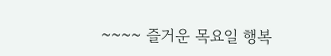~~~~ 즐거운 목요일 행복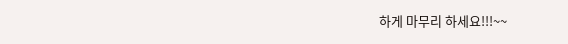하게 마무리 하세요!!!~~